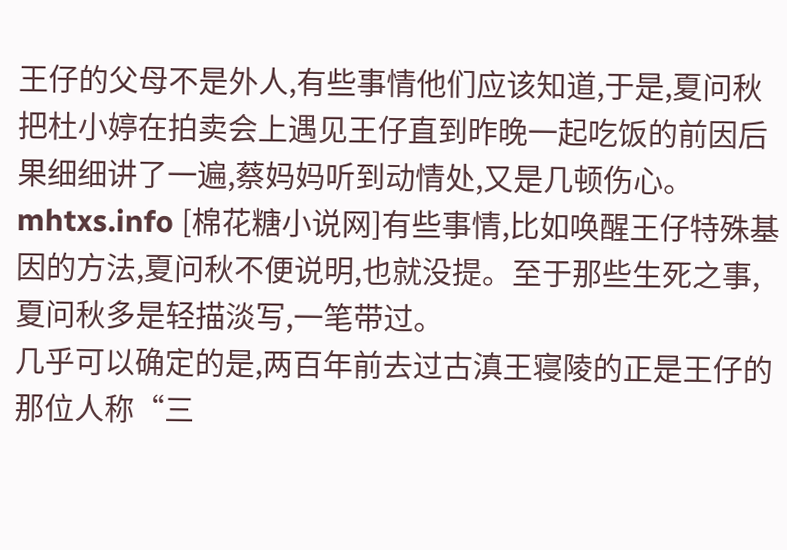王仔的父母不是外人,有些事情他们应该知道,于是,夏问秋把杜小婷在拍卖会上遇见王仔直到昨晚一起吃饭的前因后果细细讲了一遍,蔡妈妈听到动情处,又是几顿伤心。mhtxs.info [棉花糖小说网]有些事情,比如唤醒王仔特殊基因的方法,夏问秋不便说明,也就没提。至于那些生死之事,夏问秋多是轻描淡写,一笔带过。
几乎可以确定的是,两百年前去过古滇王寝陵的正是王仔的那位人称“三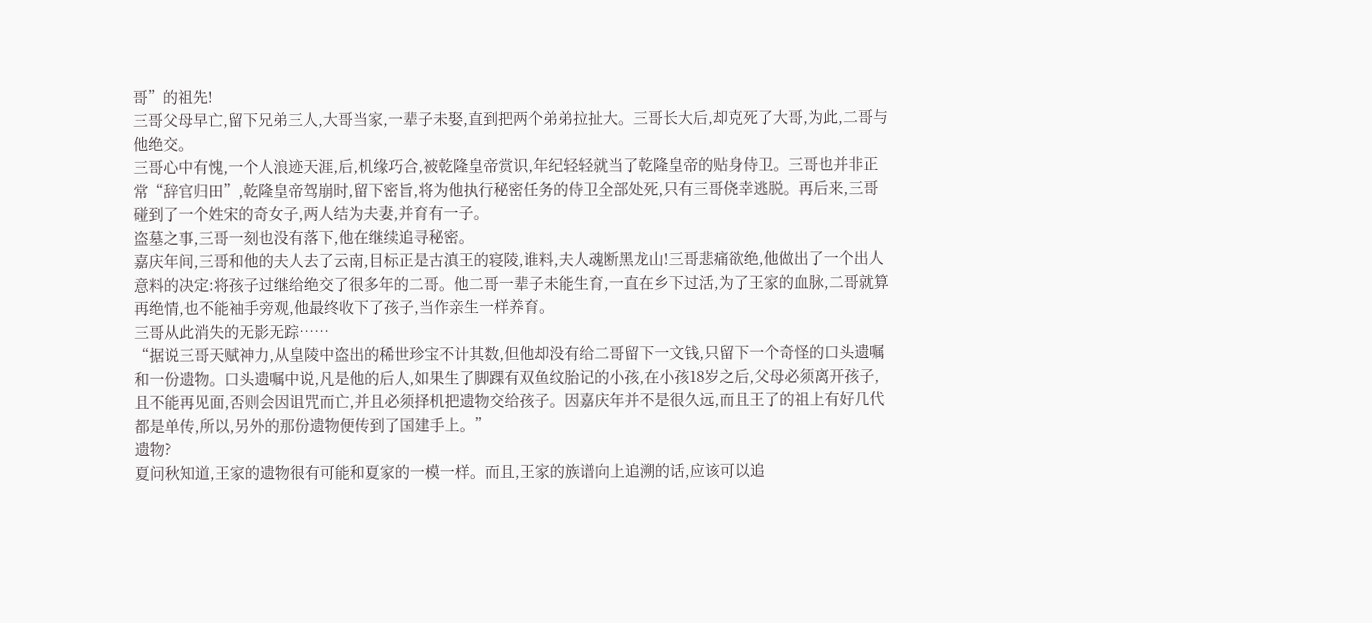哥”的祖先!
三哥父母早亡,留下兄弟三人,大哥当家,一辈子未娶,直到把两个弟弟拉扯大。三哥长大后,却克死了大哥,为此,二哥与他绝交。
三哥心中有愧,一个人浪迹天涯,后,机缘巧合,被乾隆皇帝赏识,年纪轻轻就当了乾隆皇帝的贴身侍卫。三哥也并非正常“辞官归田”,乾隆皇帝驾崩时,留下密旨,将为他执行秘密任务的侍卫全部处死,只有三哥侥幸逃脱。再后来,三哥碰到了一个姓宋的奇女子,两人结为夫妻,并育有一子。
盗墓之事,三哥一刻也没有落下,他在继续追寻秘密。
嘉庆年间,三哥和他的夫人去了云南,目标正是古滇王的寝陵,谁料,夫人魂断黑龙山!三哥悲痛欲绝,他做出了一个出人意料的决定:将孩子过继给绝交了很多年的二哥。他二哥一辈子未能生育,一直在乡下过活,为了王家的血脉,二哥就算再绝情,也不能袖手旁观,他最终收下了孩子,当作亲生一样养育。
三哥从此消失的无影无踪……
“据说三哥天赋神力,从皇陵中盗出的稀世珍宝不计其数,但他却没有给二哥留下一文钱,只留下一个奇怪的口头遗嘱和一份遗物。口头遗嘱中说,凡是他的后人,如果生了脚踝有双鱼纹胎记的小孩,在小孩18岁之后,父母必须离开孩子,且不能再见面,否则会因诅咒而亡,并且必须择机把遗物交给孩子。因嘉庆年并不是很久远,而且王了的祖上有好几代都是单传,所以,另外的那份遗物便传到了国建手上。”
遗物?
夏问秋知道,王家的遗物很有可能和夏家的一模一样。而且,王家的族谱向上追溯的话,应该可以追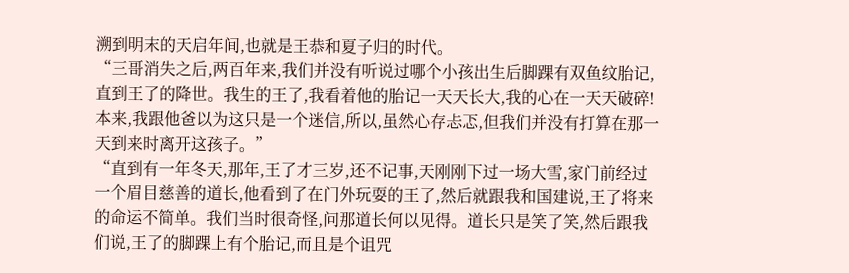溯到明末的天启年间,也就是王恭和夏子归的时代。
“三哥消失之后,两百年来,我们并没有听说过哪个小孩出生后脚踝有双鱼纹胎记,直到王了的降世。我生的王了,我看着他的胎记一天天长大,我的心在一天天破碎!本来,我跟他爸以为这只是一个迷信,所以,虽然心存忐忑,但我们并没有打算在那一天到来时离开这孩子。”
“直到有一年冬天,那年,王了才三岁,还不记事,天刚刚下过一场大雪,家门前经过一个眉目慈善的道长,他看到了在门外玩耍的王了,然后就跟我和国建说,王了将来的命运不简单。我们当时很奇怪,问那道长何以见得。道长只是笑了笑,然后跟我们说,王了的脚踝上有个胎记,而且是个诅咒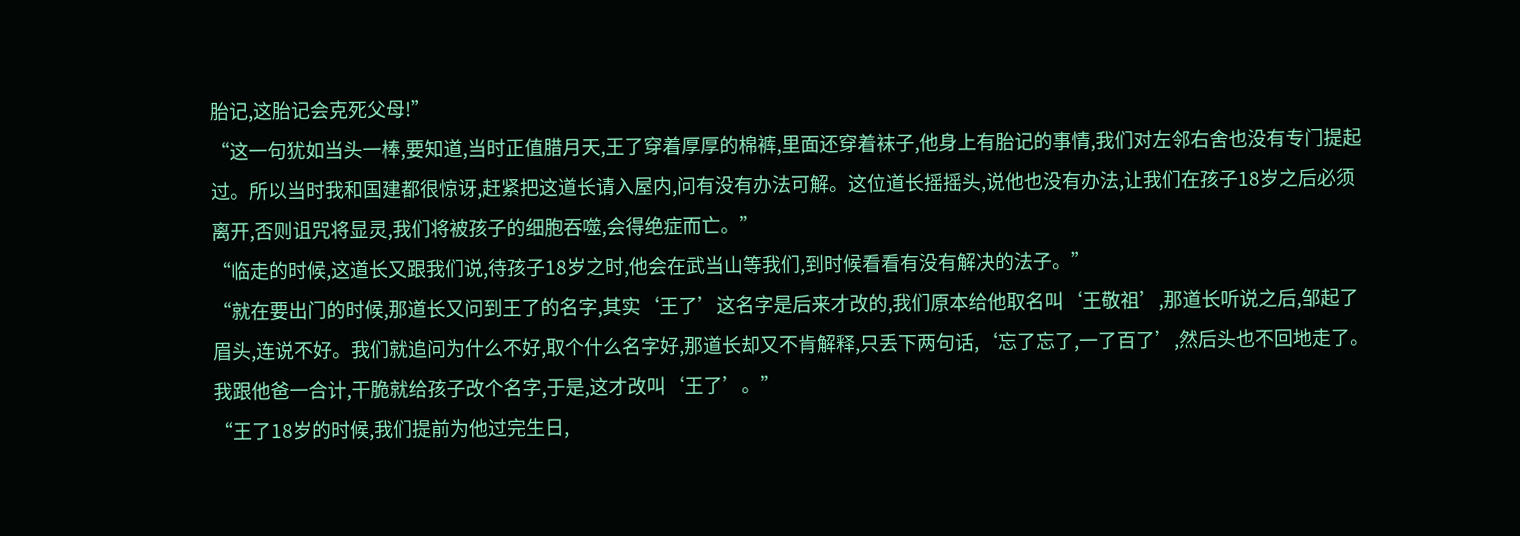胎记,这胎记会克死父母!”
“这一句犹如当头一棒,要知道,当时正值腊月天,王了穿着厚厚的棉裤,里面还穿着袜子,他身上有胎记的事情,我们对左邻右舍也没有专门提起过。所以当时我和国建都很惊讶,赶紧把这道长请入屋内,问有没有办法可解。这位道长摇摇头,说他也没有办法,让我们在孩子18岁之后必须离开,否则诅咒将显灵,我们将被孩子的细胞吞噬,会得绝症而亡。”
“临走的时候,这道长又跟我们说,待孩子18岁之时,他会在武当山等我们,到时候看看有没有解决的法子。”
“就在要出门的时候,那道长又问到王了的名字,其实‘王了’这名字是后来才改的,我们原本给他取名叫‘王敬祖’,那道长听说之后,邹起了眉头,连说不好。我们就追问为什么不好,取个什么名字好,那道长却又不肯解释,只丢下两句话,‘忘了忘了,一了百了’,然后头也不回地走了。我跟他爸一合计,干脆就给孩子改个名字,于是,这才改叫‘王了’。”
“王了18岁的时候,我们提前为他过完生日,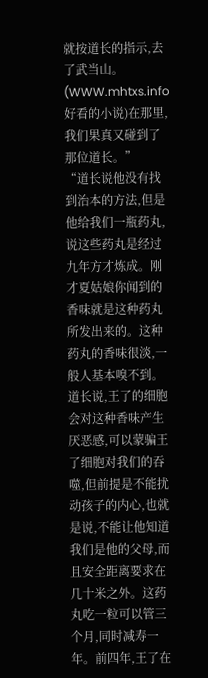就按道长的指示,去了武当山。(WWW.mhtxs.info 好看的小说)在那里,我们果真又碰到了那位道长。”
“道长说他没有找到治本的方法,但是他给我们一瓶药丸,说这些药丸是经过九年方才炼成。刚才夏姑娘你闻到的香味就是这种药丸所发出来的。这种药丸的香味很淡,一般人基本嗅不到。道长说,王了的细胞会对这种香味产生厌恶感,可以蒙骗王了细胞对我们的吞噬,但前提是不能扰动孩子的内心,也就是说,不能让他知道我们是他的父母,而且安全距离要求在几十米之外。这药丸吃一粒可以管三个月,同时减寿一年。前四年,王了在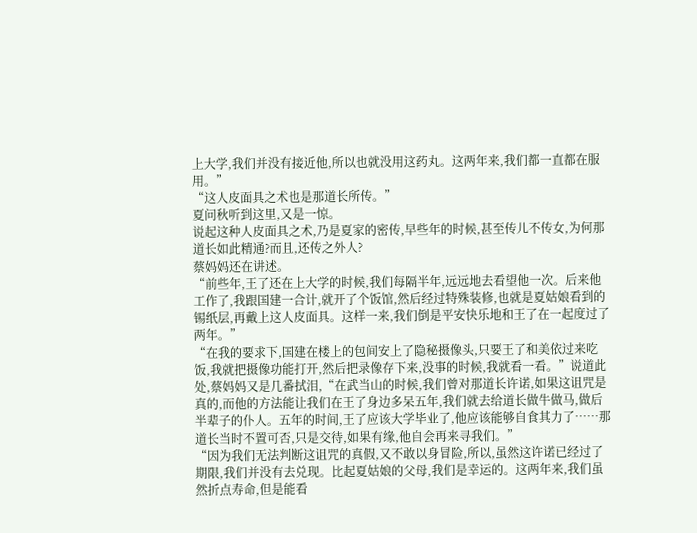上大学,我们并没有接近他,所以也就没用这药丸。这两年来,我们都一直都在服用。”
“这人皮面具之术也是那道长所传。”
夏问秋听到这里,又是一惊。
说起这种人皮面具之术,乃是夏家的密传,早些年的时候,甚至传儿不传女,为何那道长如此精通?而且,还传之外人?
蔡妈妈还在讲述。
“前些年,王了还在上大学的时候,我们每隔半年,远远地去看望他一次。后来他工作了,我跟国建一合计,就开了个饭馆,然后经过特殊装修,也就是夏姑娘看到的锡纸层,再戴上这人皮面具。这样一来,我们倒是平安快乐地和王了在一起度过了两年。”
“在我的要求下,国建在楼上的包间安上了隐秘摄像头,只要王了和美依过来吃饭,我就把摄像功能打开,然后把录像存下来,没事的时候,我就看一看。”说道此处,蔡妈妈又是几番拭泪,“在武当山的时候,我们曾对那道长许诺,如果这诅咒是真的,而他的方法能让我们在王了身边多呆五年,我们就去给道长做牛做马,做后半辈子的仆人。五年的时间,王了应该大学毕业了,他应该能够自食其力了……那道长当时不置可否,只是交待,如果有缘,他自会再来寻我们。”
“因为我们无法判断这诅咒的真假,又不敢以身冒险,所以,虽然这许诺已经过了期限,我们并没有去兑现。比起夏姑娘的父母,我们是幸运的。这两年来,我们虽然折点寿命,但是能看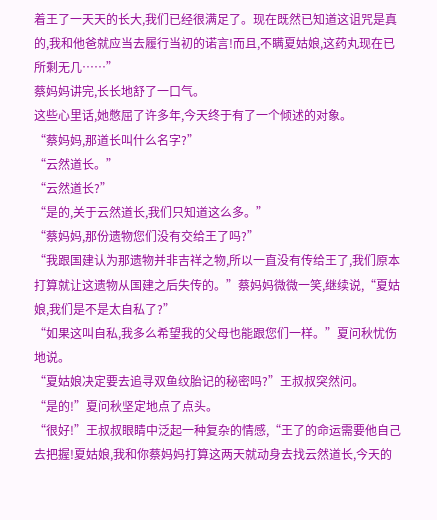着王了一天天的长大,我们已经很满足了。现在既然已知道这诅咒是真的,我和他爸就应当去履行当初的诺言!而且,不瞒夏姑娘,这药丸现在已所剩无几……”
蔡妈妈讲完,长长地舒了一口气。
这些心里话,她憋屈了许多年,今天终于有了一个倾述的对象。
“蔡妈妈,那道长叫什么名字?”
“云然道长。”
“云然道长?”
“是的,关于云然道长,我们只知道这么多。”
“蔡妈妈,那份遗物您们没有交给王了吗?”
“我跟国建认为那遗物并非吉祥之物,所以一直没有传给王了,我们原本打算就让这遗物从国建之后失传的。”蔡妈妈微微一笑,继续说,“夏姑娘,我们是不是太自私了?”
“如果这叫自私,我多么希望我的父母也能跟您们一样。”夏问秋忧伤地说。
“夏姑娘决定要去追寻双鱼纹胎记的秘密吗?”王叔叔突然问。
“是的!”夏问秋坚定地点了点头。
“很好!”王叔叔眼睛中泛起一种复杂的情感,“王了的命运需要他自己去把握!夏姑娘,我和你蔡妈妈打算这两天就动身去找云然道长,今天的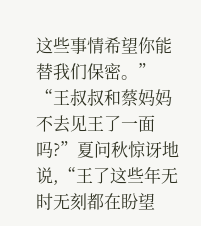这些事情希望你能替我们保密。”
“王叔叔和蔡妈妈不去见王了一面吗?”夏问秋惊讶地说,“王了这些年无时无刻都在盼望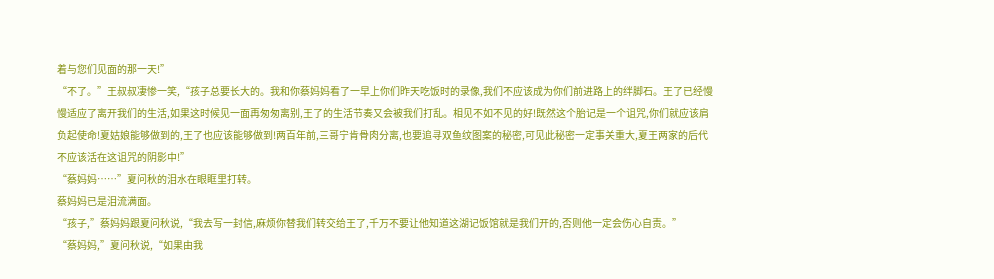着与您们见面的那一天!”
“不了。”王叔叔凄惨一笑,“孩子总要长大的。我和你蔡妈妈看了一早上你们昨天吃饭时的录像,我们不应该成为你们前进路上的绊脚石。王了已经慢慢适应了离开我们的生活,如果这时候见一面再匆匆离别,王了的生活节奏又会被我们打乱。相见不如不见的好!既然这个胎记是一个诅咒,你们就应该肩负起使命!夏姑娘能够做到的,王了也应该能够做到!两百年前,三哥宁肯骨肉分离,也要追寻双鱼纹图案的秘密,可见此秘密一定事关重大,夏王两家的后代不应该活在这诅咒的阴影中!”
“蔡妈妈……”夏问秋的泪水在眼眶里打转。
蔡妈妈已是泪流满面。
“孩子,”蔡妈妈跟夏问秋说,“我去写一封信,麻烦你替我们转交给王了,千万不要让他知道这湖记饭馆就是我们开的,否则他一定会伤心自责。”
“蔡妈妈,”夏问秋说,“如果由我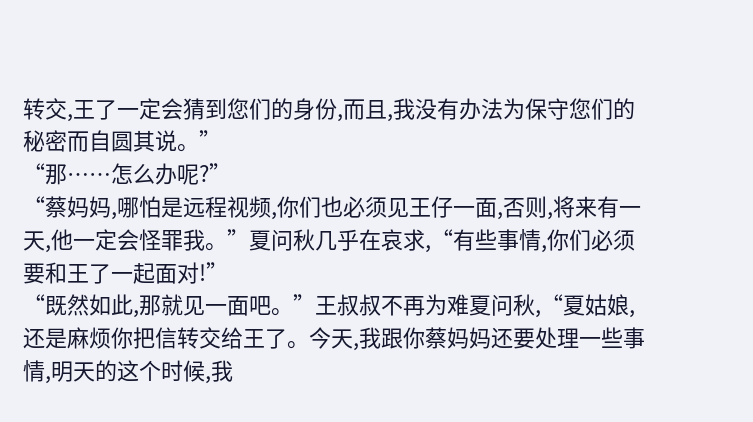转交,王了一定会猜到您们的身份,而且,我没有办法为保守您们的秘密而自圆其说。”
“那……怎么办呢?”
“蔡妈妈,哪怕是远程视频,你们也必须见王仔一面,否则,将来有一天,他一定会怪罪我。”夏问秋几乎在哀求,“有些事情,你们必须要和王了一起面对!”
“既然如此,那就见一面吧。”王叔叔不再为难夏问秋,“夏姑娘,还是麻烦你把信转交给王了。今天,我跟你蔡妈妈还要处理一些事情,明天的这个时候,我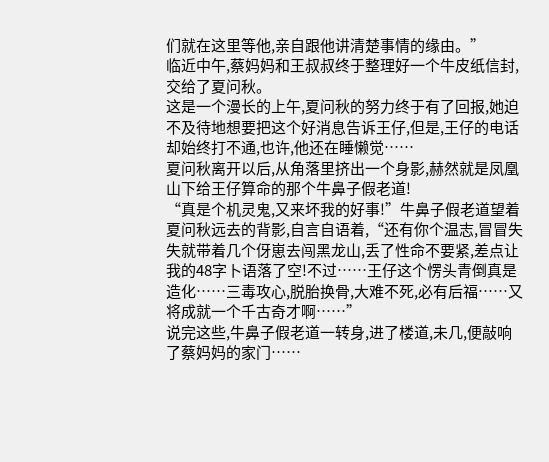们就在这里等他,亲自跟他讲清楚事情的缘由。”
临近中午,蔡妈妈和王叔叔终于整理好一个牛皮纸信封,交给了夏问秋。
这是一个漫长的上午,夏问秋的努力终于有了回报,她迫不及待地想要把这个好消息告诉王仔,但是,王仔的电话却始终打不通,也许,他还在睡懒觉……
夏问秋离开以后,从角落里挤出一个身影,赫然就是凤凰山下给王仔算命的那个牛鼻子假老道!
“真是个机灵鬼,又来坏我的好事!”牛鼻子假老道望着夏问秋远去的背影,自言自语着,“还有你个温志,冒冒失失就带着几个伢崽去闯黑龙山,丢了性命不要紧,差点让我的48字卜语落了空!不过……王仔这个愣头青倒真是造化……三毒攻心,脱胎换骨,大难不死,必有后福……又将成就一个千古奇才啊……”
说完这些,牛鼻子假老道一转身,进了楼道,未几,便敲响了蔡妈妈的家门……